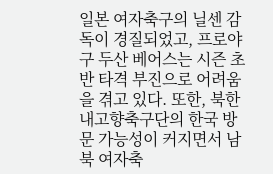일본 여자축구의 닐센 감독이 경질되었고, 프로야구 두산 베어스는 시즌 초반 타격 부진으로 어려움을 겪고 있다. 또한, 북한 내고향축구단의 한국 방문 가능성이 커지면서 남북 여자축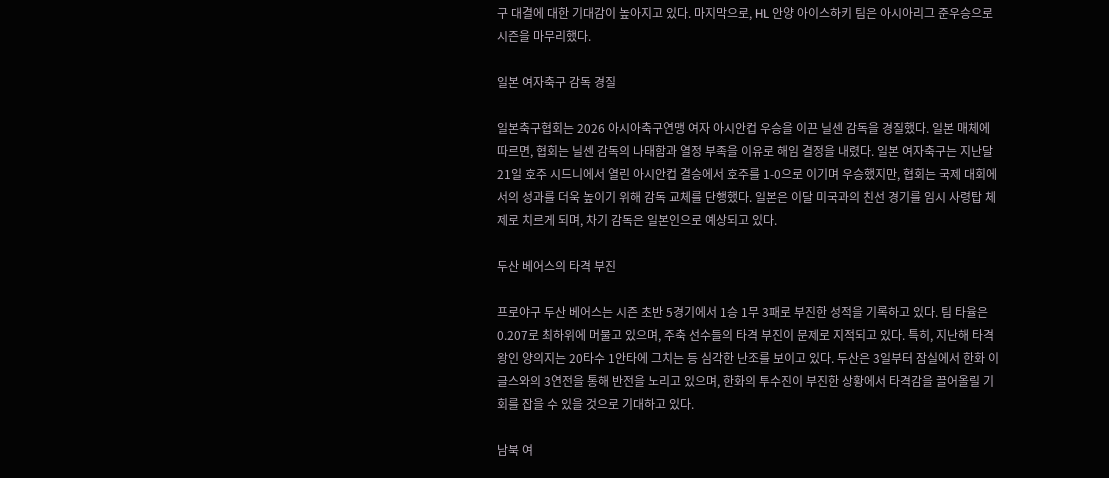구 대결에 대한 기대감이 높아지고 있다. 마지막으로, HL 안양 아이스하키 팀은 아시아리그 준우승으로 시즌을 마무리했다.

일본 여자축구 감독 경질

일본축구협회는 2026 아시아축구연맹 여자 아시안컵 우승을 이끈 닐센 감독을 경질했다. 일본 매체에 따르면, 협회는 닐센 감독의 나태함과 열정 부족을 이유로 해임 결정을 내렸다. 일본 여자축구는 지난달 21일 호주 시드니에서 열린 아시안컵 결승에서 호주를 1-0으로 이기며 우승했지만, 협회는 국제 대회에서의 성과를 더욱 높이기 위해 감독 교체를 단행했다. 일본은 이달 미국과의 친선 경기를 임시 사령탑 체제로 치르게 되며, 차기 감독은 일본인으로 예상되고 있다.

두산 베어스의 타격 부진

프로야구 두산 베어스는 시즌 초반 5경기에서 1승 1무 3패로 부진한 성적을 기록하고 있다. 팀 타율은 0.207로 최하위에 머물고 있으며, 주축 선수들의 타격 부진이 문제로 지적되고 있다. 특히, 지난해 타격왕인 양의지는 20타수 1안타에 그치는 등 심각한 난조를 보이고 있다. 두산은 3일부터 잠실에서 한화 이글스와의 3연전을 통해 반전을 노리고 있으며, 한화의 투수진이 부진한 상황에서 타격감을 끌어올릴 기회를 잡을 수 있을 것으로 기대하고 있다.

남북 여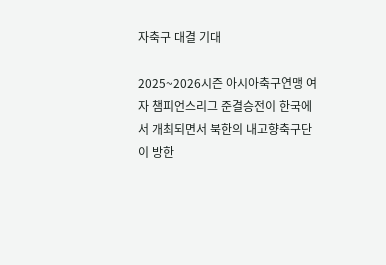자축구 대결 기대

2025~2026시즌 아시아축구연맹 여자 챔피언스리그 준결승전이 한국에서 개최되면서 북한의 내고향축구단이 방한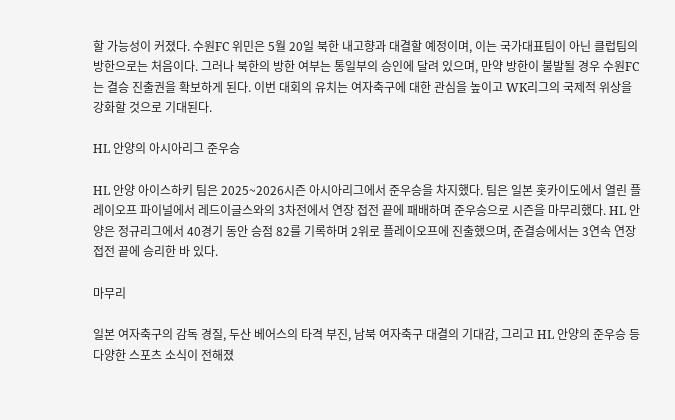할 가능성이 커졌다. 수원FC 위민은 5월 20일 북한 내고향과 대결할 예정이며, 이는 국가대표팀이 아닌 클럽팀의 방한으로는 처음이다. 그러나 북한의 방한 여부는 통일부의 승인에 달려 있으며, 만약 방한이 불발될 경우 수원FC는 결승 진출권을 확보하게 된다. 이번 대회의 유치는 여자축구에 대한 관심을 높이고 WK리그의 국제적 위상을 강화할 것으로 기대된다.

HL 안양의 아시아리그 준우승

HL 안양 아이스하키 팀은 2025~2026시즌 아시아리그에서 준우승을 차지했다. 팀은 일본 홋카이도에서 열린 플레이오프 파이널에서 레드이글스와의 3차전에서 연장 접전 끝에 패배하며 준우승으로 시즌을 마무리했다. HL 안양은 정규리그에서 40경기 동안 승점 82를 기록하며 2위로 플레이오프에 진출했으며, 준결승에서는 3연속 연장 접전 끝에 승리한 바 있다.

마무리

일본 여자축구의 감독 경질, 두산 베어스의 타격 부진, 남북 여자축구 대결의 기대감, 그리고 HL 안양의 준우승 등 다양한 스포츠 소식이 전해졌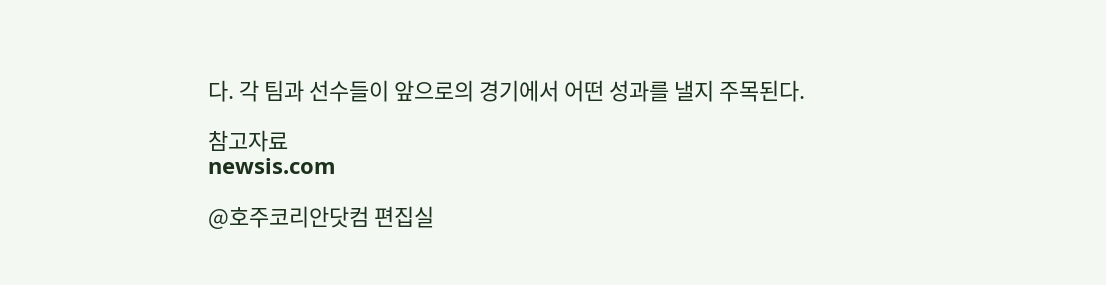다. 각 팀과 선수들이 앞으로의 경기에서 어떤 성과를 낼지 주목된다.

참고자료
newsis.com

@호주코리안닷컴 편집실